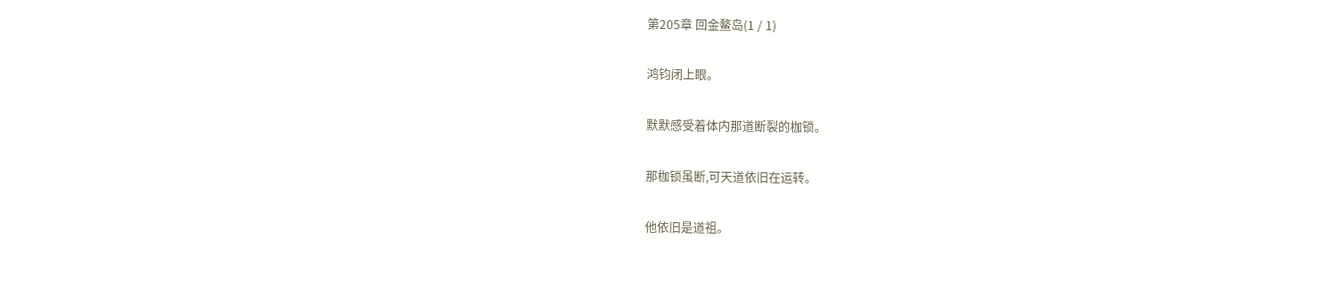第205章 回金鳌岛(1 / 1)

鸿钧闭上眼。

默默感受着体内那道断裂的枷锁。

那枷锁虽断,可天道依旧在运转。

他依旧是道祖。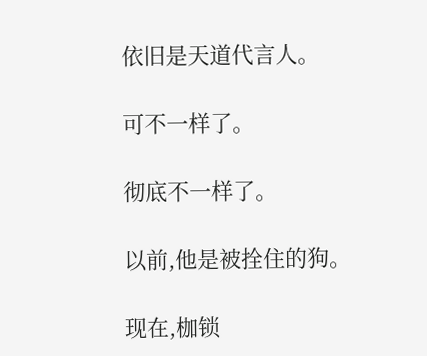依旧是天道代言人。

可不一样了。

彻底不一样了。

以前,他是被拴住的狗。

现在,枷锁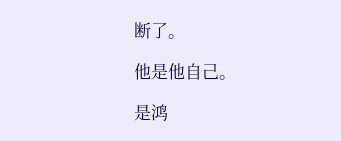断了。

他是他自己。

是鸿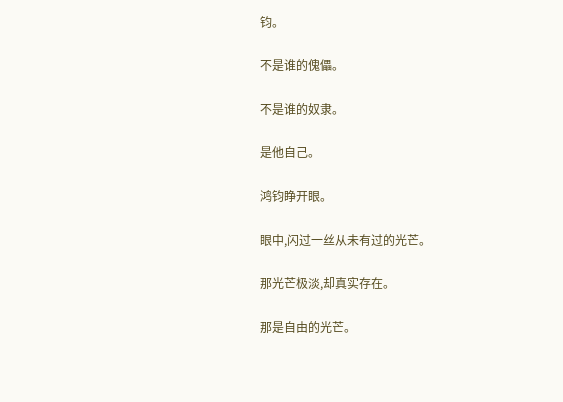钧。

不是谁的傀儡。

不是谁的奴隶。

是他自己。

鸿钧睁开眼。

眼中,闪过一丝从未有过的光芒。

那光芒极淡,却真实存在。

那是自由的光芒。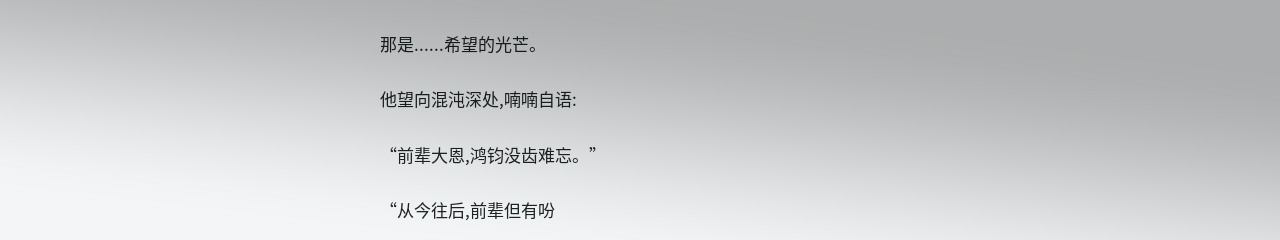那是......希望的光芒。

他望向混沌深处,喃喃自语:

“前辈大恩,鸿钧没齿难忘。”

“从今往后,前辈但有吩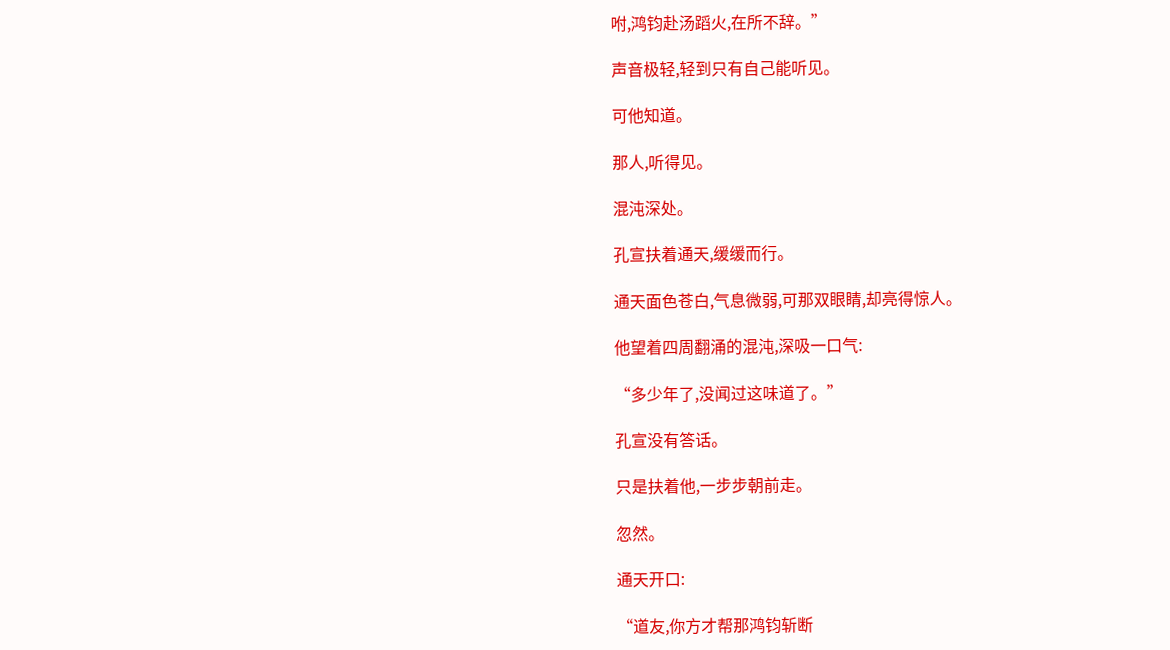咐,鸿钧赴汤蹈火,在所不辞。”

声音极轻,轻到只有自己能听见。

可他知道。

那人,听得见。

混沌深处。

孔宣扶着通天,缓缓而行。

通天面色苍白,气息微弱,可那双眼睛,却亮得惊人。

他望着四周翻涌的混沌,深吸一口气:

“多少年了,没闻过这味道了。”

孔宣没有答话。

只是扶着他,一步步朝前走。

忽然。

通天开口:

“道友,你方才帮那鸿钧斩断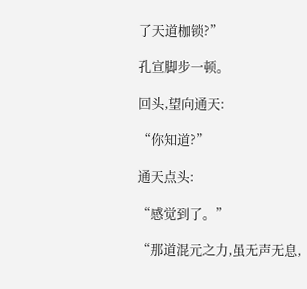了天道枷锁?”

孔宣脚步一顿。

回头,望向通天:

“你知道?”

通天点头:

“感觉到了。”

“那道混元之力,虽无声无息,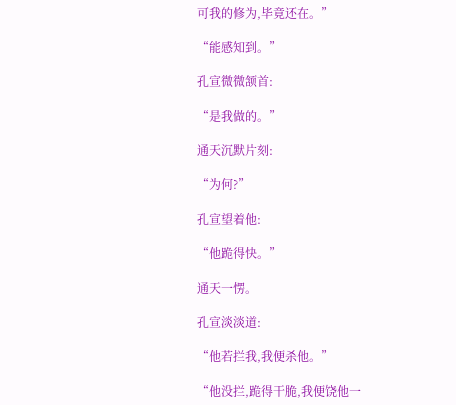可我的修为,毕竟还在。”

“能感知到。”

孔宣微微颔首:

“是我做的。”

通天沉默片刻:

“为何?”

孔宣望着他:

“他跪得快。”

通天一愣。

孔宣淡淡道:

“他若拦我,我便杀他。”

“他没拦,跪得干脆,我便饶他一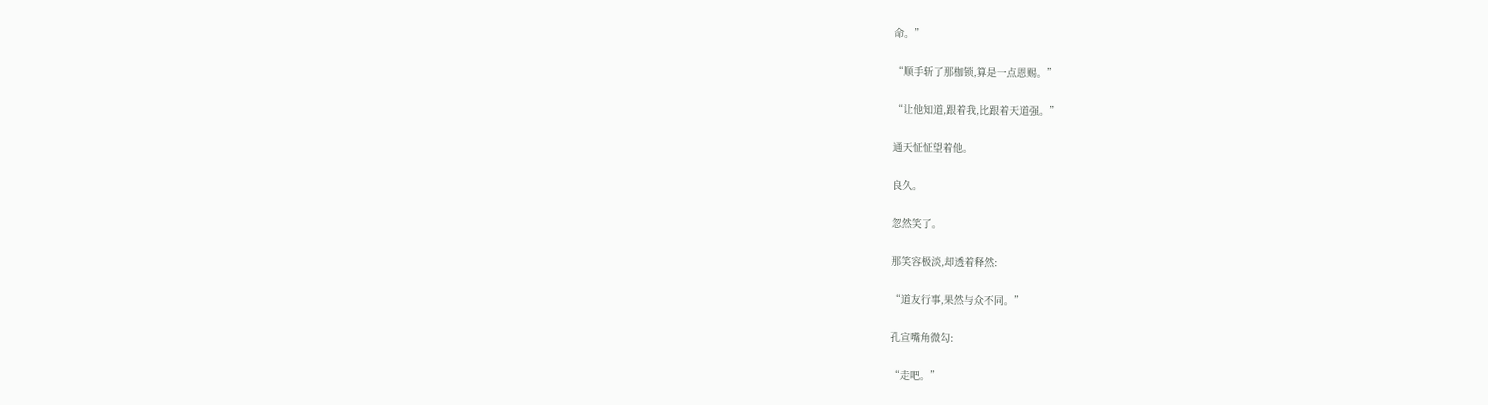命。”

“顺手斩了那枷锁,算是一点恩赐。”

“让他知道,跟着我,比跟着天道强。”

通天怔怔望着他。

良久。

忽然笑了。

那笑容极淡,却透着释然:

“道友行事,果然与众不同。”

孔宣嘴角微勾:

“走吧。”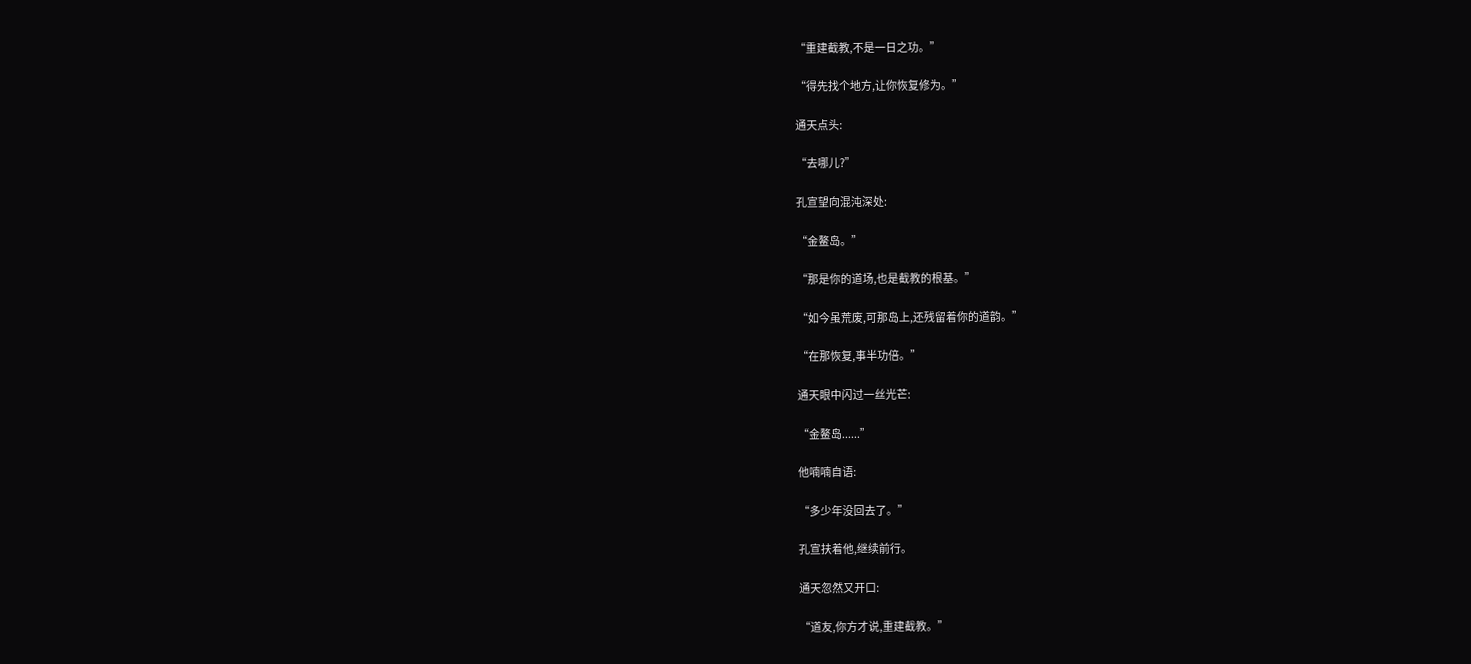“重建截教,不是一日之功。”

“得先找个地方,让你恢复修为。”

通天点头:

“去哪儿?”

孔宣望向混沌深处:

“金鳌岛。”

“那是你的道场,也是截教的根基。”

“如今虽荒废,可那岛上,还残留着你的道韵。”

“在那恢复,事半功倍。”

通天眼中闪过一丝光芒:

“金鳌岛......”

他喃喃自语:

“多少年没回去了。”

孔宣扶着他,继续前行。

通天忽然又开口:

“道友,你方才说,重建截教。”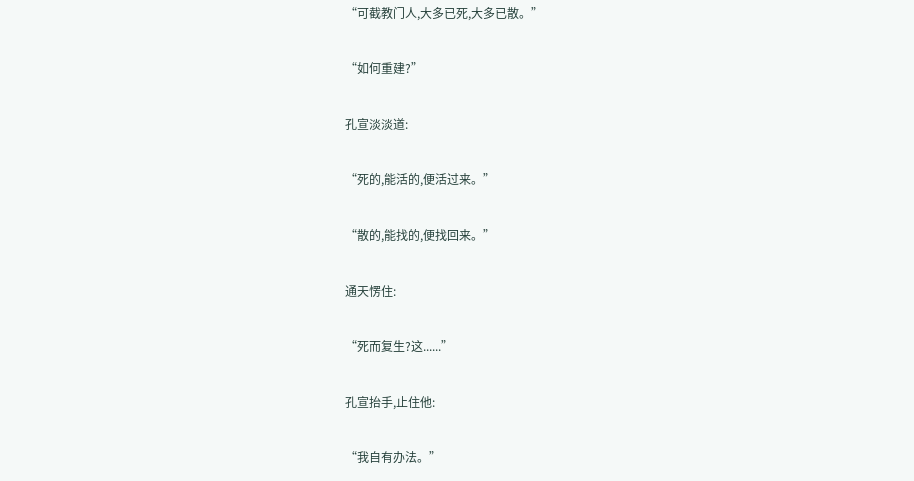“可截教门人,大多已死,大多已散。”

“如何重建?”

孔宣淡淡道:

“死的,能活的,便活过来。”

“散的,能找的,便找回来。”

通天愣住:

“死而复生?这......”

孔宣抬手,止住他:

“我自有办法。”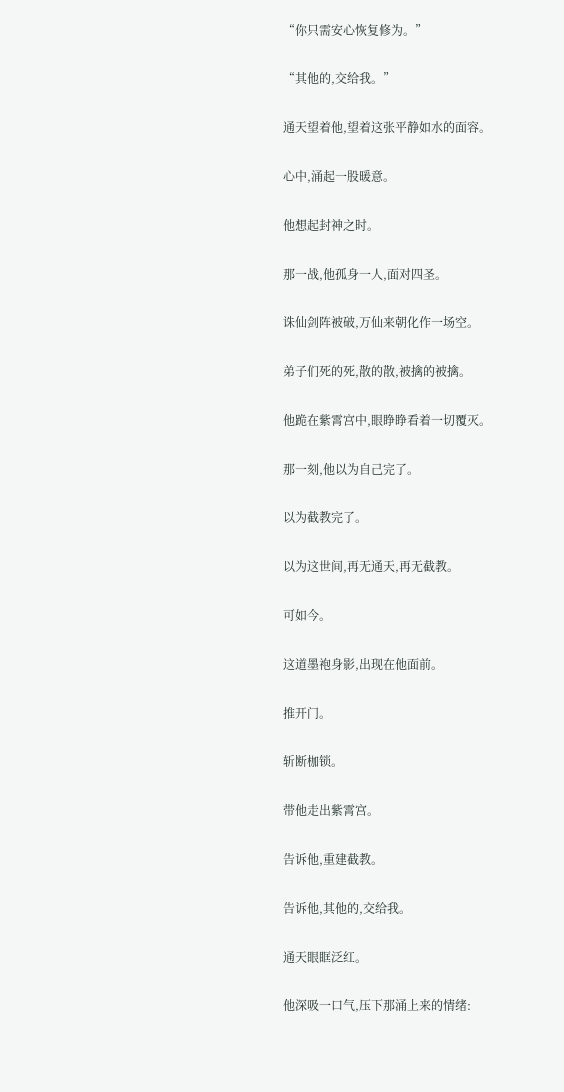“你只需安心恢复修为。”

“其他的,交给我。”

通天望着他,望着这张平静如水的面容。

心中,涌起一股暖意。

他想起封神之时。

那一战,他孤身一人,面对四圣。

诛仙剑阵被破,万仙来朝化作一场空。

弟子们死的死,散的散,被擒的被擒。

他跪在紫霄宫中,眼睁睁看着一切覆灭。

那一刻,他以为自己完了。

以为截教完了。

以为这世间,再无通天,再无截教。

可如今。

这道墨袍身影,出现在他面前。

推开门。

斩断枷锁。

带他走出紫霄宫。

告诉他,重建截教。

告诉他,其他的,交给我。

通天眼眶泛红。

他深吸一口气,压下那涌上来的情绪: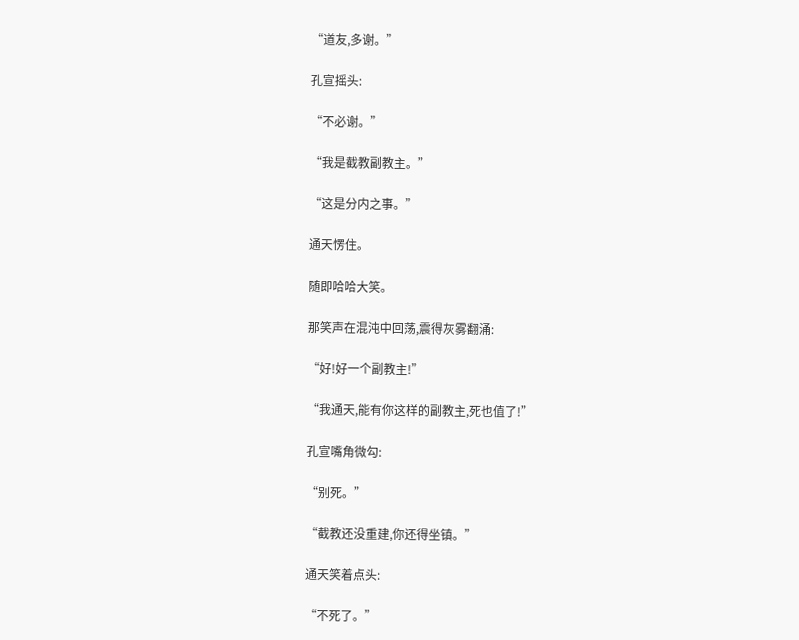“道友,多谢。”

孔宣摇头:

“不必谢。”

“我是截教副教主。”

“这是分内之事。”

通天愣住。

随即哈哈大笑。

那笑声在混沌中回荡,震得灰雾翻涌:

“好!好一个副教主!”

“我通天,能有你这样的副教主,死也值了!”

孔宣嘴角微勾:

“别死。”

“截教还没重建,你还得坐镇。”

通天笑着点头:

“不死了。”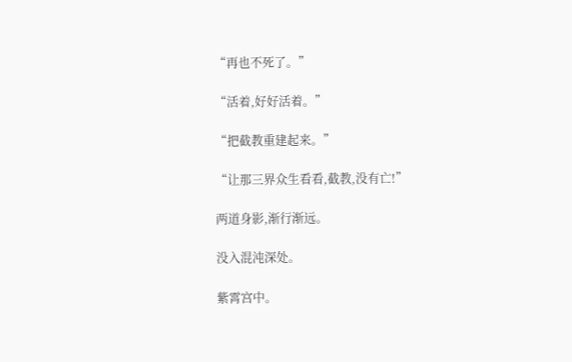“再也不死了。”

“活着,好好活着。”

“把截教重建起来。”

“让那三界众生看看,截教,没有亡!”

两道身影,渐行渐远。

没入混沌深处。

紫霄宫中。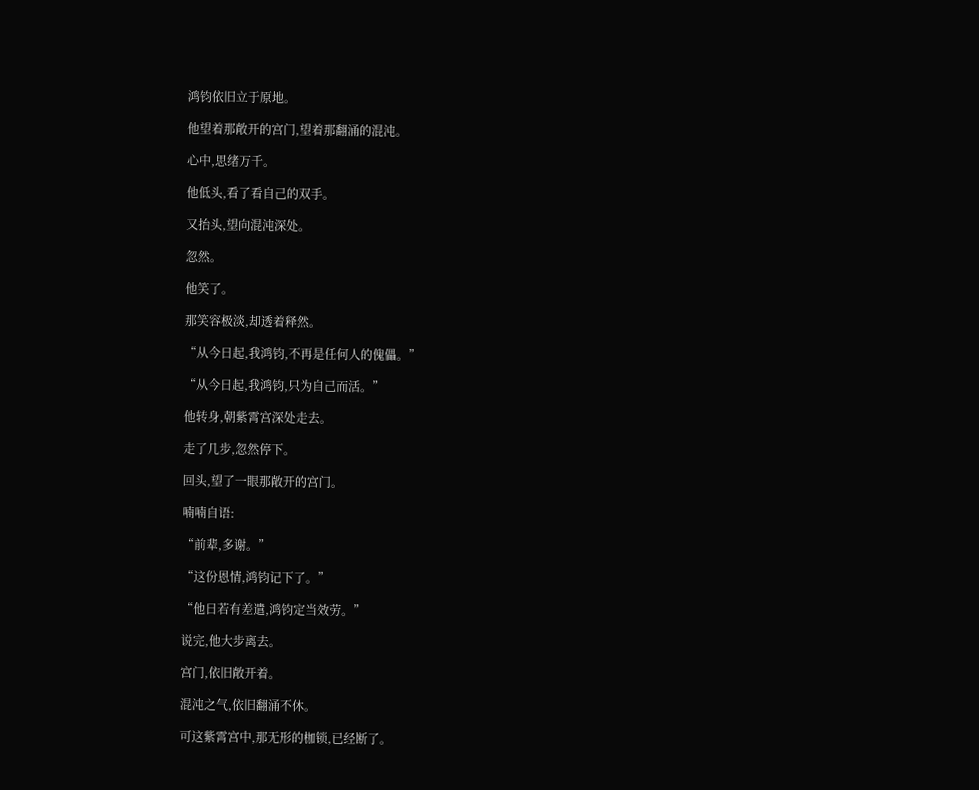鸿钧依旧立于原地。

他望着那敞开的宫门,望着那翻涌的混沌。

心中,思绪万千。

他低头,看了看自己的双手。

又抬头,望向混沌深处。

忽然。

他笑了。

那笑容极淡,却透着释然。

“从今日起,我鸿钧,不再是任何人的傀儡。”

“从今日起,我鸿钧,只为自己而活。”

他转身,朝紫霄宫深处走去。

走了几步,忽然停下。

回头,望了一眼那敞开的宫门。

喃喃自语:

“前辈,多谢。”

“这份恩情,鸿钧记下了。”

“他日若有差遣,鸿钧定当效劳。”

说完,他大步离去。

宫门,依旧敞开着。

混沌之气,依旧翻涌不休。

可这紫霄宫中,那无形的枷锁,已经断了。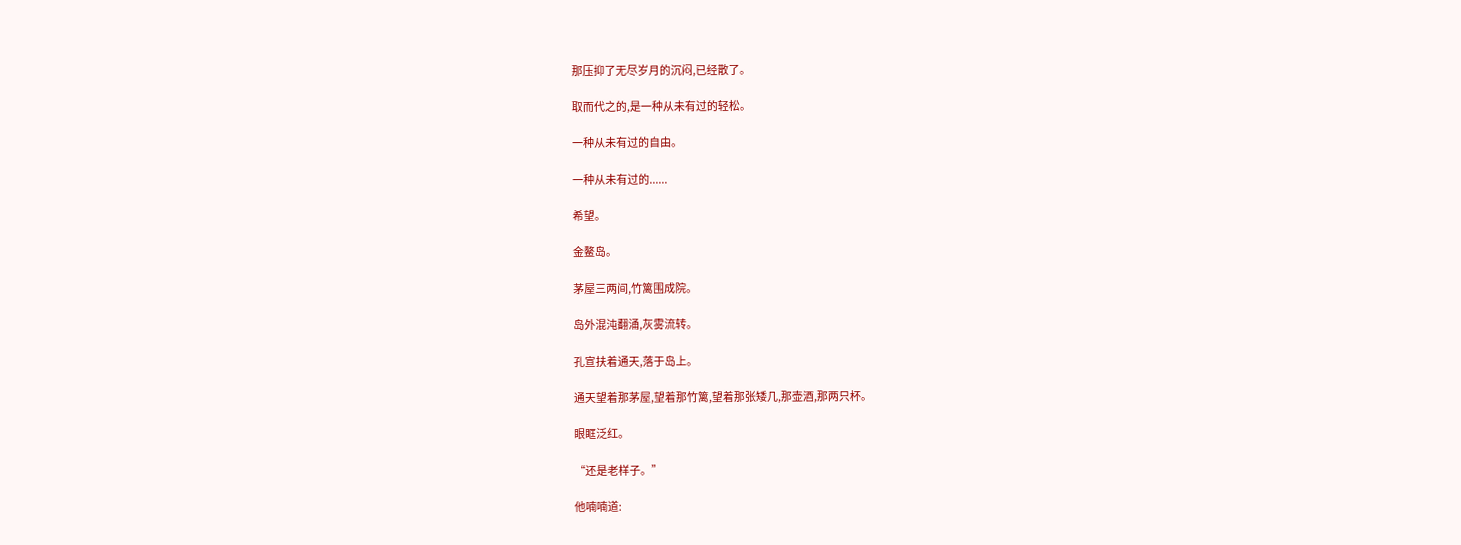那压抑了无尽岁月的沉闷,已经散了。

取而代之的,是一种从未有过的轻松。

一种从未有过的自由。

一种从未有过的......

希望。

金鳌岛。

茅屋三两间,竹篱围成院。

岛外混沌翻涌,灰雾流转。

孔宣扶着通天,落于岛上。

通天望着那茅屋,望着那竹篱,望着那张矮几,那壶酒,那两只杯。

眼眶泛红。

“还是老样子。”

他喃喃道: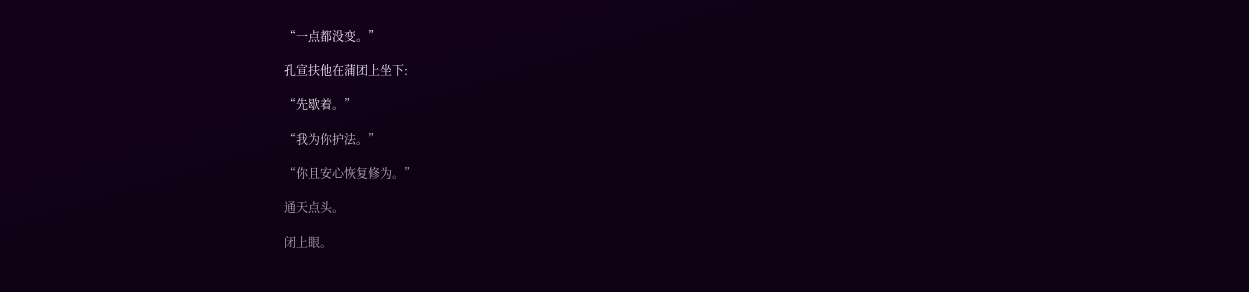“一点都没变。”

孔宣扶他在蒲团上坐下:

“先歇着。”

“我为你护法。”

“你且安心恢复修为。”

通天点头。

闭上眼。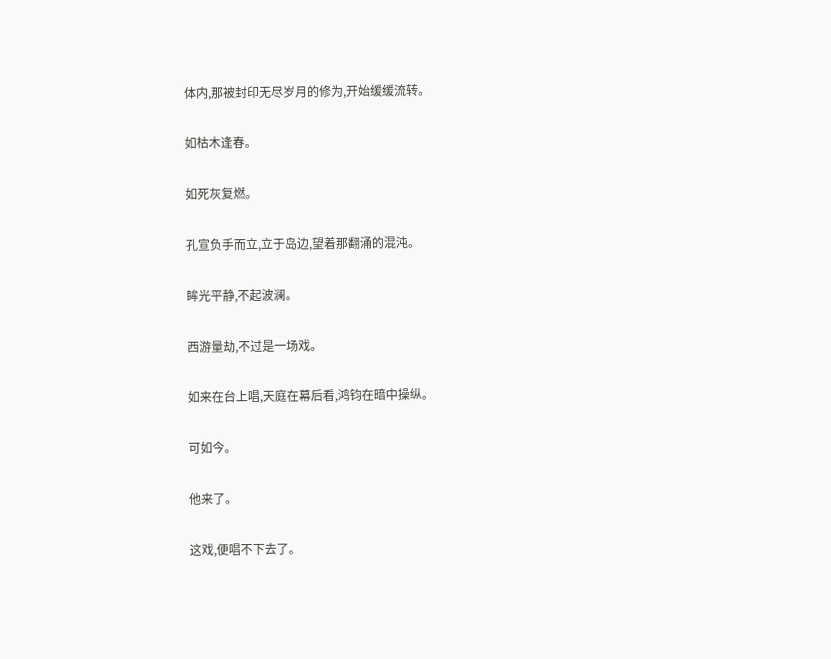体内,那被封印无尽岁月的修为,开始缓缓流转。

如枯木逢春。

如死灰复燃。

孔宣负手而立,立于岛边,望着那翻涌的混沌。

眸光平静,不起波澜。

西游量劫,不过是一场戏。

如来在台上唱,天庭在幕后看,鸿钧在暗中操纵。

可如今。

他来了。

这戏,便唱不下去了。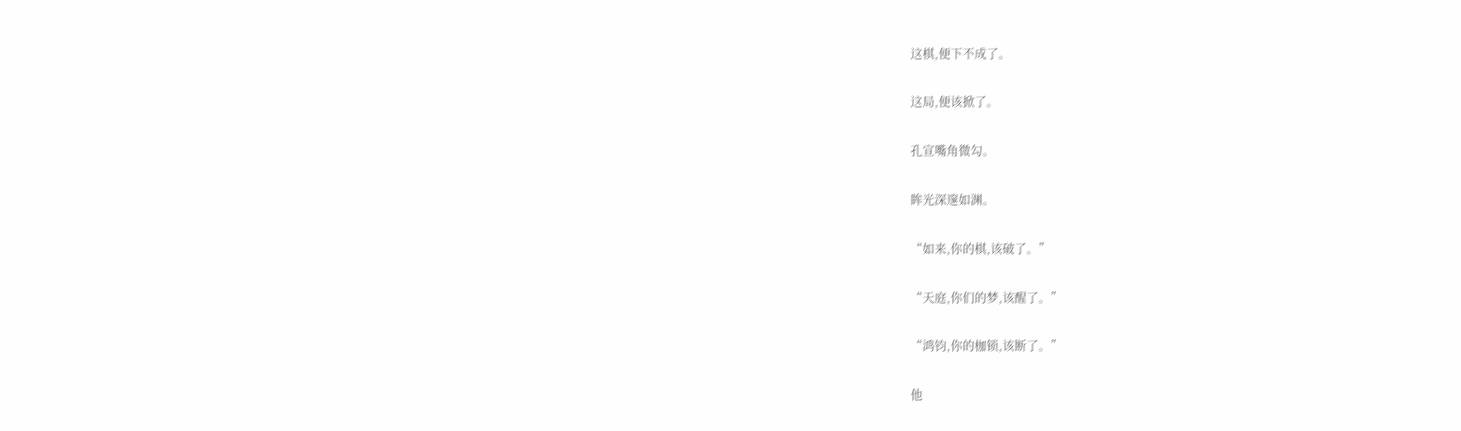这棋,便下不成了。

这局,便该掀了。

孔宣嘴角微勾。

眸光深邃如渊。

“如来,你的棋,该破了。”

“天庭,你们的梦,该醒了。”

“鸿钧,你的枷锁,该断了。”

他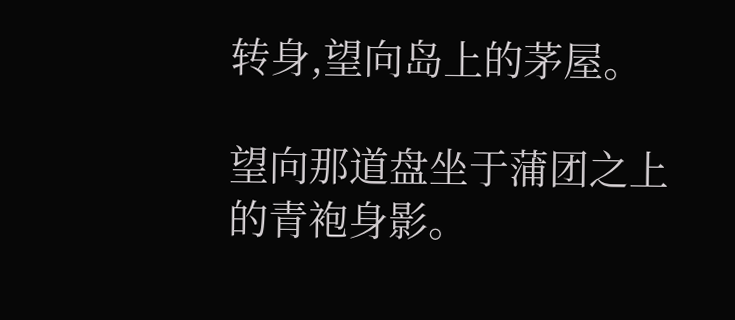转身,望向岛上的茅屋。

望向那道盘坐于蒲团之上的青袍身影。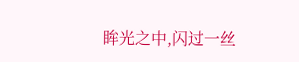眸光之中,闪过一丝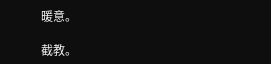暖意。

截教。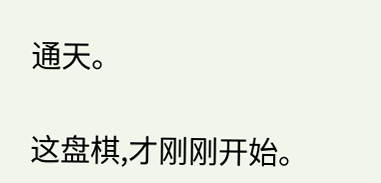通天。

这盘棋,才刚刚开始。